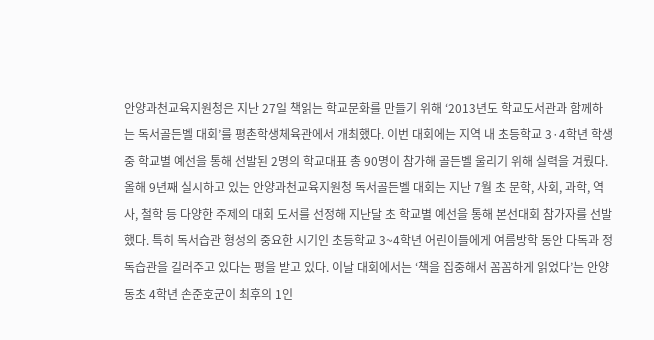안양과천교육지원청은 지난 27일 책읽는 학교문화를 만들기 위해 ‘2013년도 학교도서관과 함께하는 독서골든벨 대회’를 평촌학생체육관에서 개최했다. 이번 대회에는 지역 내 초등학교 3·4학년 학생 중 학교별 예선을 통해 선발된 2명의 학교대표 총 90명이 참가해 골든벨 울리기 위해 실력을 겨뤘다. 올해 9년째 실시하고 있는 안양과천교육지원청 독서골든벨 대회는 지난 7월 초 문학, 사회, 과학, 역사, 철학 등 다양한 주제의 대회 도서를 선정해 지난달 초 학교별 예선을 통해 본선대회 참가자를 선발했다. 특히 독서습관 형성의 중요한 시기인 초등학교 3~4학년 어린이들에게 여름방학 동안 다독과 정독습관을 길러주고 있다는 평을 받고 있다. 이날 대회에서는 ‘책을 집중해서 꼼꼼하게 읽었다’는 안양동초 4학년 손준호군이 최후의 1인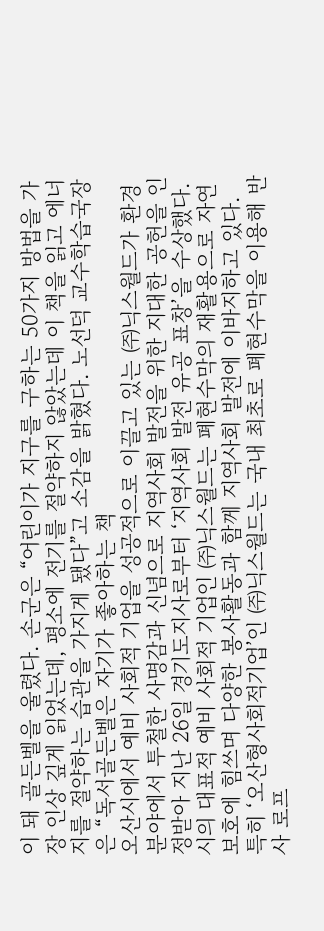이 돼 골든벨을 울렸다. 손군은 “어린이가 지구를 구하는 50가지 방법을 가장 인상 깊게 읽었는데, 평소에 전기를 절약하지 않았는데 이 책을 읽고 에너지를 절약하는 습관을 가지게 됐다”고 소감을 밝혔다. 노선덕 교수학습국장은 “독서골든벨은 자기가 좋아하는 책
오산시에서 예비 사회적 기업을 성공적으로 이끌고 있는 ㈜닉스월드가 환경분야에서 투철한 사명감과 신념으로 지역사회 발전을 위한 지대한 공헌을 인정받아 지난 26일 경기도지사로부터 ‘지역사회 발전 유공 표창’을 수상했다. 시의 대표적 예비 사회적 기업인 ㈜닉스월드는 폐현수막의 재활용으로 자연보호에 힘쓰며 다양한 봉사활동과 함께 지역사회 발전에 이바지하고 있다. 특히 ‘오산형사회적기업’인 ㈜닉스월드는 국내 최초로 폐현수막을 이용해 반사 로프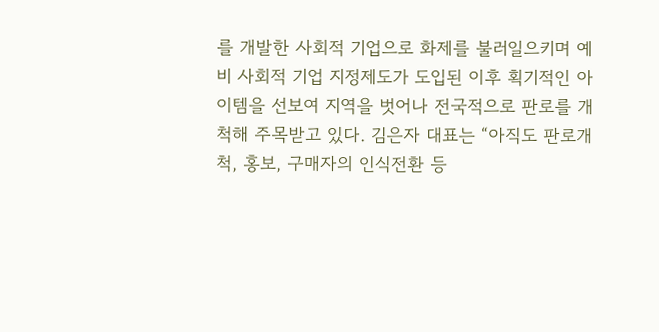를 개발한 사회적 기업으로 화제를 불러일으키며 예비 사회적 기업 지정제도가 도입된 이후 획기적인 아이템을 선보여 지역을 벗어나 전국적으로 판로를 개척해 주목받고 있다. 김은자 대표는 “아직도 판로개척, 홍보, 구매자의 인식전환 등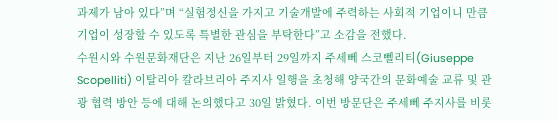과제가 남아 있다”며 “실험정신을 가지고 기술개발에 주력하는 사회적 기업이니 만큼 기업이 성장할 수 있도록 특별한 관심을 부탁한다”고 소감을 전했다.
수원시와 수원문화재단은 지난 26일부터 29일까지 주세뻬 스코뻴리티(Giuseppe Scopelliti) 이탈리아 칼라브리아 주지사 일행을 초청해 양국간의 문화예술 교류 및 관광 협력 방안 등에 대해 논의했다고 30일 밝혔다. 이번 방문단은 주세뻬 주지사를 비롯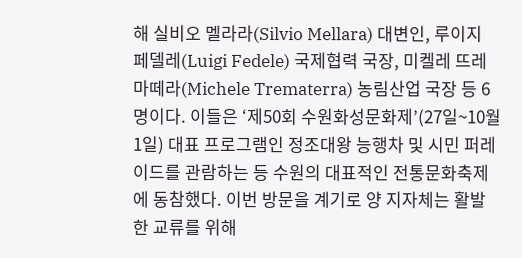해 실비오 멜라라(Silvio Mellara) 대변인, 루이지 페델레(Luigi Fedele) 국제협력 국장, 미켈레 뜨레마떼라(Michele Trematerra) 농림산업 국장 등 6명이다. 이들은 ‘제50회 수원화성문화제’(27일~10월1일) 대표 프로그램인 정조대왕 능행차 및 시민 퍼레이드를 관람하는 등 수원의 대표적인 전통문화축제에 동참했다. 이번 방문을 계기로 양 지자체는 활발한 교류를 위해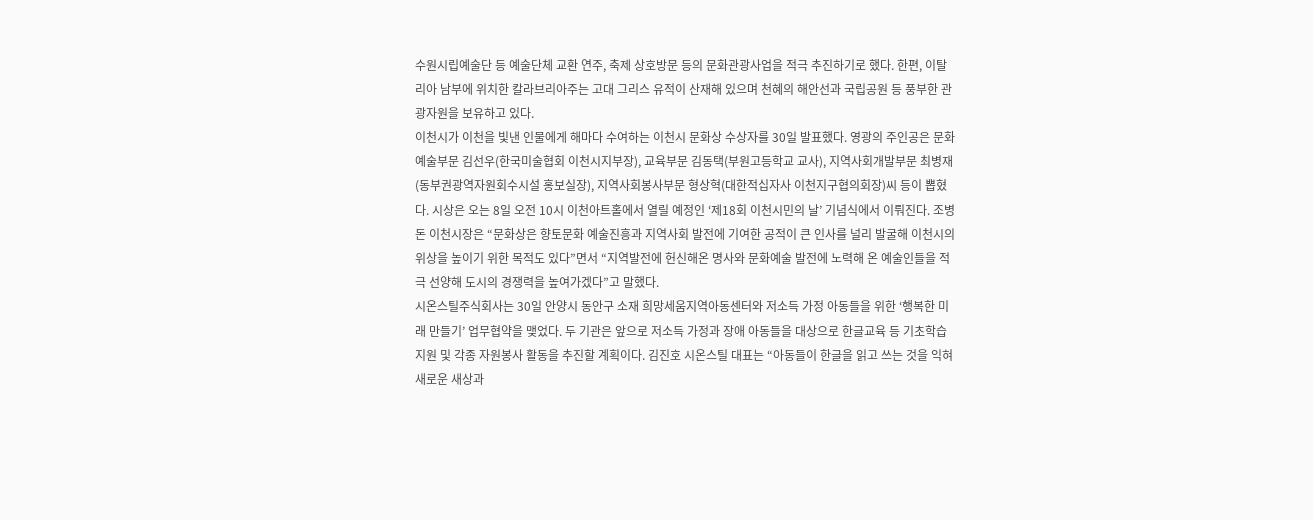수원시립예술단 등 예술단체 교환 연주, 축제 상호방문 등의 문화관광사업을 적극 추진하기로 했다. 한편, 이탈리아 남부에 위치한 칼라브리아주는 고대 그리스 유적이 산재해 있으며 천혜의 해안선과 국립공원 등 풍부한 관광자원을 보유하고 있다.
이천시가 이천을 빛낸 인물에게 해마다 수여하는 이천시 문화상 수상자를 30일 발표했다. 영광의 주인공은 문화예술부문 김선우(한국미술협회 이천시지부장), 교육부문 김동택(부원고등학교 교사), 지역사회개발부문 최병재(동부권광역자원회수시설 홍보실장), 지역사회봉사부문 형상혁(대한적십자사 이천지구협의회장)씨 등이 뽑혔다. 시상은 오는 8일 오전 10시 이천아트홀에서 열릴 예정인 ‘제18회 이천시민의 날’ 기념식에서 이뤄진다. 조병돈 이천시장은 “문화상은 향토문화 예술진흥과 지역사회 발전에 기여한 공적이 큰 인사를 널리 발굴해 이천시의 위상을 높이기 위한 목적도 있다”면서 “지역발전에 헌신해온 명사와 문화예술 발전에 노력해 온 예술인들을 적극 선양해 도시의 경쟁력을 높여가겠다”고 말했다.
시온스틸주식회사는 30일 안양시 동안구 소재 희망세움지역아동센터와 저소득 가정 아동들을 위한 ‘행복한 미래 만들기’ 업무협약을 맺었다. 두 기관은 앞으로 저소득 가정과 장애 아동들을 대상으로 한글교육 등 기초학습 지원 및 각종 자원봉사 활동을 추진할 계획이다. 김진호 시온스틸 대표는 “아동들이 한글을 읽고 쓰는 것을 익혀 새로운 새상과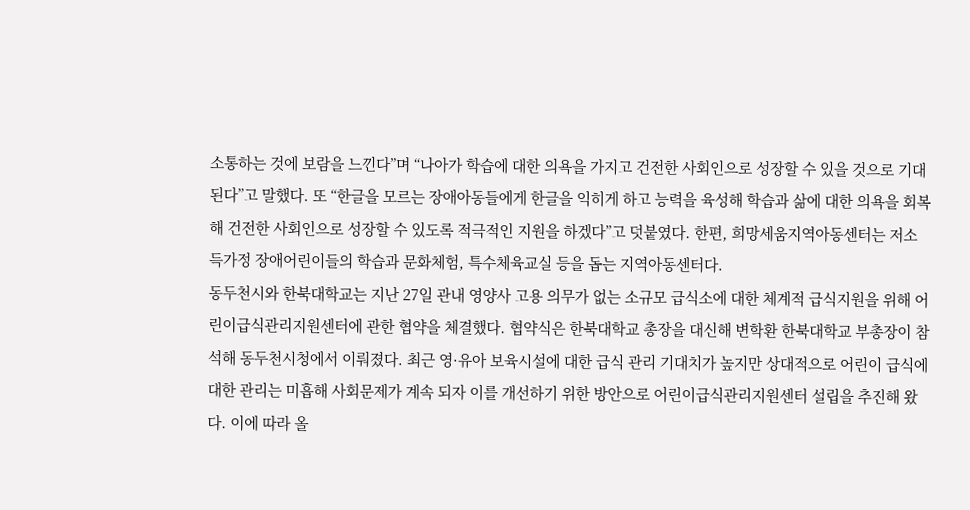소통하는 것에 보람을 느낀다”며 “나아가 학습에 대한 의욕을 가지고 건전한 사회인으로 성장할 수 있을 것으로 기대된다”고 말했다. 또 “한글을 모르는 장애아동들에게 한글을 익히게 하고 능력을 육성해 학습과 삶에 대한 의욕을 회복해 건전한 사회인으로 성장할 수 있도록 적극적인 지원을 하겠다”고 덧붙였다. 한편, 희망세움지역아동센터는 저소득가정 장애어린이들의 학습과 문화체험, 특수체육교실 등을 돕는 지역아동센터다.
동두천시와 한북대학교는 지난 27일 관내 영양사 고용 의무가 없는 소규모 급식소에 대한 체계적 급식지원을 위해 어린이급식관리지원센터에 관한 협약을 체결했다. 협약식은 한북대학교 총장을 대신해 변학환 한북대학교 부총장이 참석해 동두천시청에서 이뤄졌다. 최근 영·유아 보육시설에 대한 급식 관리 기대치가 높지만 상대적으로 어린이 급식에 대한 관리는 미흡해 사회문제가 계속 되자 이를 개선하기 위한 방안으로 어린이급식관리지원센터 설립을 추진해 왔다. 이에 따라 올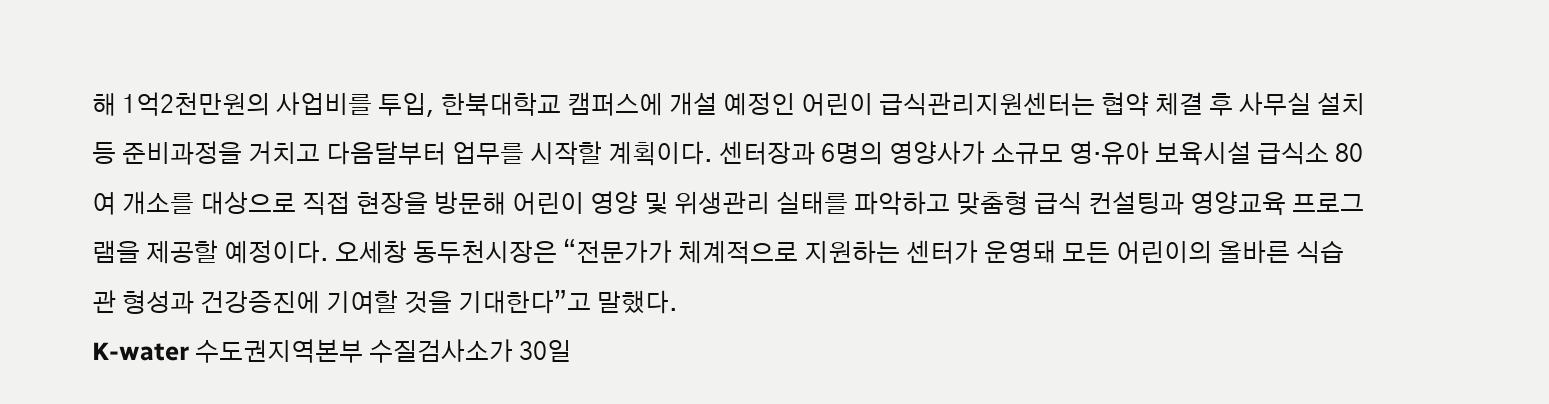해 1억2천만원의 사업비를 투입, 한북대학교 캠퍼스에 개설 예정인 어린이 급식관리지원센터는 협약 체결 후 사무실 설치 등 준비과정을 거치고 다음달부터 업무를 시작할 계획이다. 센터장과 6명의 영양사가 소규모 영·유아 보육시설 급식소 80여 개소를 대상으로 직접 현장을 방문해 어린이 영양 및 위생관리 실태를 파악하고 맞춤형 급식 컨설팅과 영양교육 프로그램을 제공할 예정이다. 오세창 동두천시장은 “전문가가 체계적으로 지원하는 센터가 운영돼 모든 어린이의 올바른 식습관 형성과 건강증진에 기여할 것을 기대한다”고 말했다.
K-water 수도권지역본부 수질검사소가 30일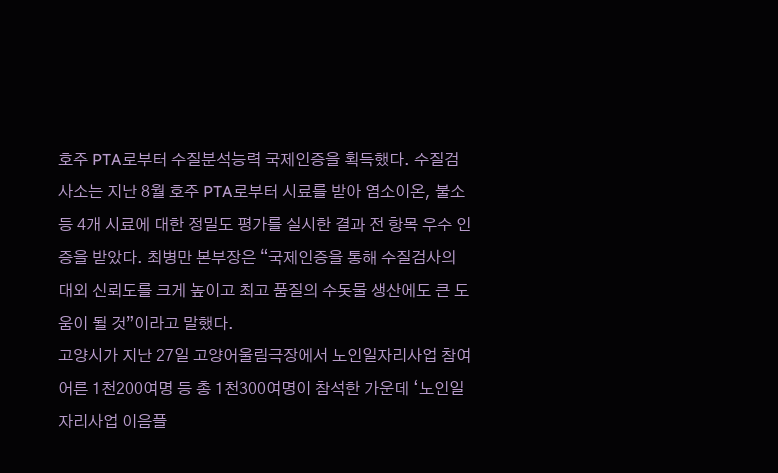호주 PTA로부터 수질분석능력 국제인증을 획득했다. 수질검사소는 지난 8월 호주 PTA로부터 시료를 받아 염소이온, 불소 등 4개 시료에 대한 정밀도 평가를 실시한 결과 전 항목 우수 인증을 받았다. 최병만 본부장은 “국제인증을 통해 수질검사의 대외 신뢰도를 크게 높이고 최고 품질의 수돗물 생산에도 큰 도움이 될 것”이라고 말했다.
고양시가 지난 27일 고양어울림극장에서 노인일자리사업 참여 어른 1천200여명 등 총 1천300여명이 참석한 가운데 ‘노인일자리사업 이음플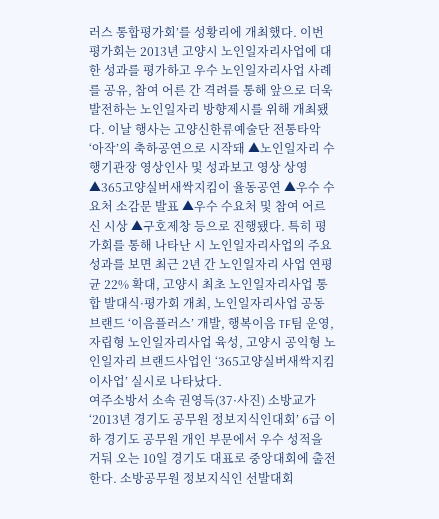러스 통합평가회’를 성황리에 개최했다. 이번 평가회는 2013년 고양시 노인일자리사업에 대한 성과를 평가하고 우수 노인일자리사업 사례를 공유, 참여 어른 간 격려를 통해 앞으로 더욱 발전하는 노인일자리 방향제시를 위해 개최됐다. 이날 행사는 고양신한류예술단 전통타악 ‘아작’의 축하공연으로 시작돼 ▲노인일자리 수행기관장 영상인사 및 성과보고 영상 상영 ▲365고양실버새싹지킴이 율동공연 ▲우수 수요처 소감문 발표 ▲우수 수요처 및 참여 어르신 시상 ▲구호제창 등으로 진행됐다. 특히 평가회를 통해 나타난 시 노인일자리사업의 주요성과를 보면 최근 2년 간 노인일자리 사업 연평균 22% 확대, 고양시 최초 노인일자리사업 통합 발대식·평가회 개최, 노인일자리사업 공동브랜드 ‘이음플러스’ 개발, 행복이음 TF팀 운영, 자립형 노인일자리사업 육성, 고양시 공익형 노인일자리 브랜드사업인 ‘365고양실버새싹지킴이사업’ 실시로 나타났다.
여주소방서 소속 권영득(37·사진) 소방교가 ‘2013년 경기도 공무원 정보지식인대회’ 6급 이하 경기도 공무원 개인 부문에서 우수 성적을 거둬 오는 10일 경기도 대표로 중앙대회에 출전한다. 소방공무원 정보지식인 선발대회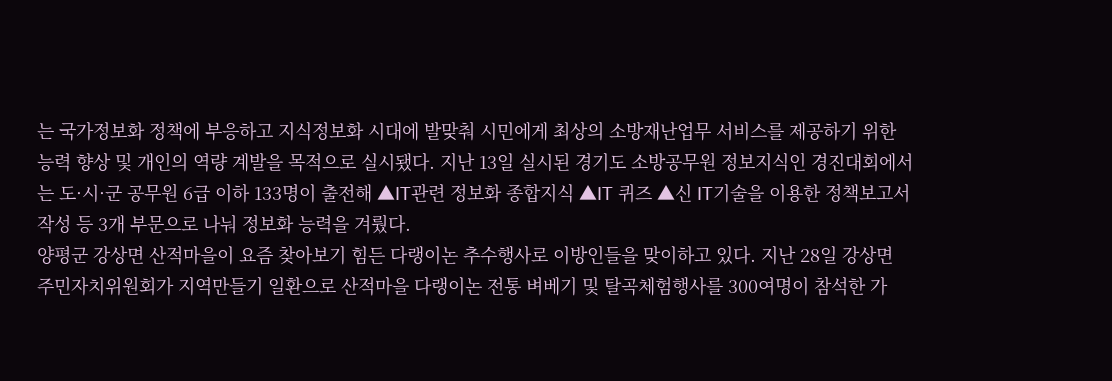는 국가정보화 정책에 부응하고 지식정보화 시대에 발맞춰 시민에게 최상의 소방재난업무 서비스를 제공하기 위한 능력 향상 및 개인의 역량 계발을 목적으로 실시됐다. 지난 13일 실시된 경기도 소방공무원 정보지식인 경진대회에서는 도·시·군 공무원 6급 이하 133명이 출전해 ▲IT관련 정보화 종합지식 ▲IT 퀴즈 ▲신 IT기술을 이용한 정책보고서 작성 등 3개 부문으로 나눠 정보화 능력을 겨뤘다.
양평군 강상면 산적마을이 요즘 찾아보기 힘든 다랭이논 추수행사로 이방인들을 맞이하고 있다. 지난 28일 강상면 주민자치위원회가 지역만들기 일환으로 산적마을 다랭이논 전통 벼베기 및 탈곡체험행사를 300여명이 참석한 가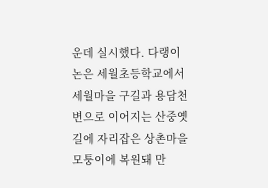운데 실시했다. 다랭이논은 세월초등학교에서 세월마을 구길과 용담천변으로 이어지는 산중옛길에 자리잡은 상촌마을 모퉁이에 복원돼 만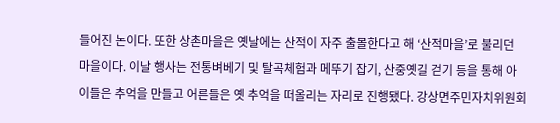들어진 논이다. 또한 상촌마을은 옛날에는 산적이 자주 출몰한다고 해 ‘산적마을’로 불리던 마을이다. 이날 행사는 전통벼베기 및 탈곡체험과 메뚜기 잡기, 산중옛길 걷기 등을 통해 아이들은 추억을 만들고 어른들은 옛 추억을 떠올리는 자리로 진행됐다. 강상면주민자치위원회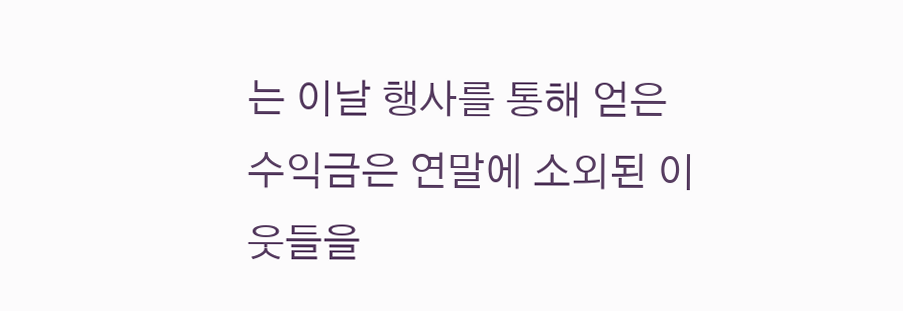는 이날 행사를 통해 얻은 수익금은 연말에 소외된 이웃들을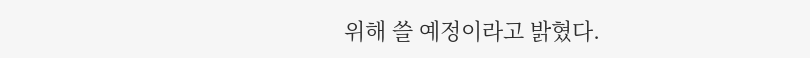위해 쓸 예정이라고 밝혔다.